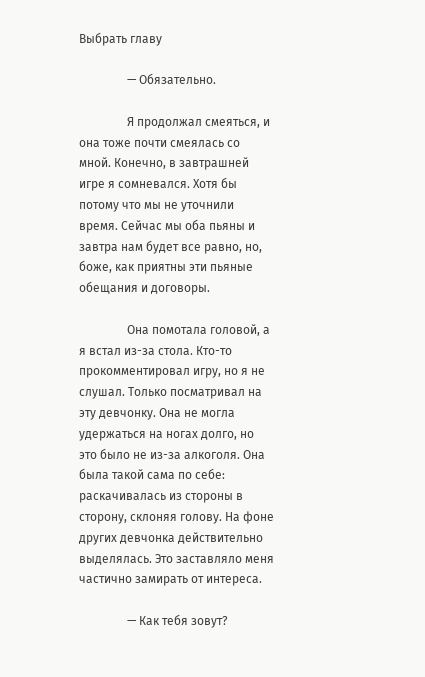Выбрать главу

                — Обязательно.

                Я продолжал смеяться, и она тоже почти смеялась со мной. Конечно, в завтрашней игре я сомневался. Хотя бы потому что мы не уточнили время. Сейчас мы оба пьяны и завтра нам будет все равно, но, боже, как приятны эти пьяные обещания и договоры.

                Она помотала головой, а я встал из-за стола. Кто-то прокомментировал игру, но я не слушал. Только посматривал на эту девчонку. Она не могла удержаться на ногах долго, но это было не из-за алкоголя. Она была такой сама по себе: раскачивалась из стороны в сторону, склоняя голову. На фоне других девчонка действительно выделялась. Это заставляло меня частично замирать от интереса.

                — Как тебя зовут?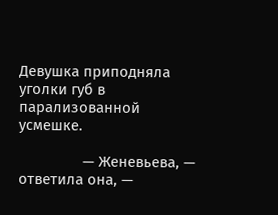Девушка приподняла уголки губ в парализованной усмешке.

                — Женевьева, — ответила она, —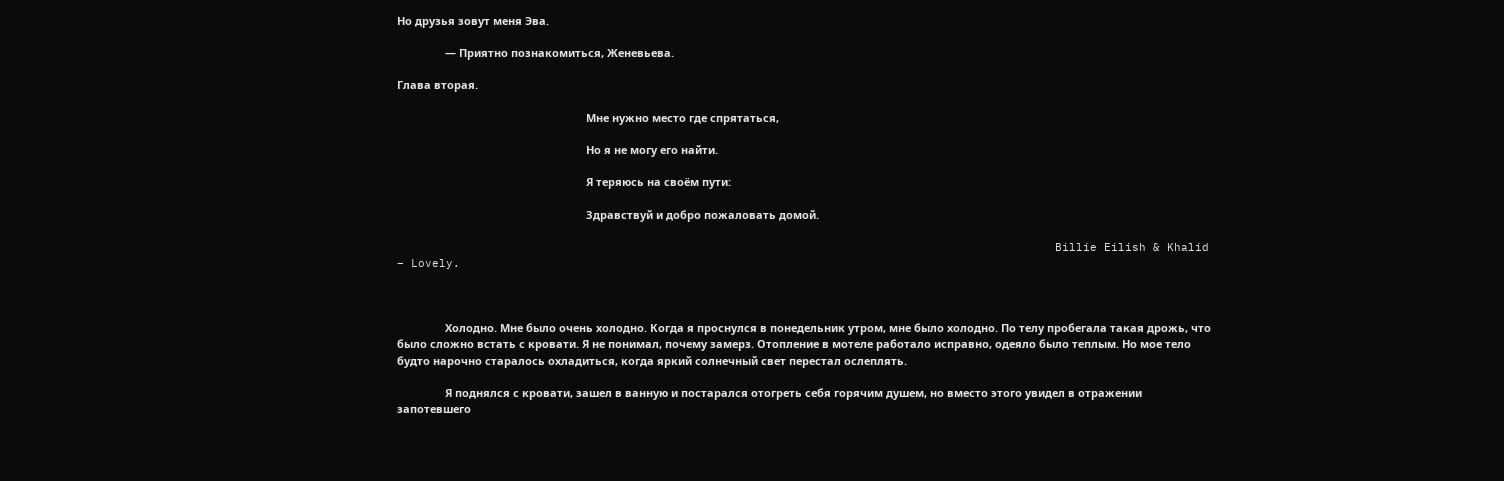Но друзья зовут меня Эва.

                — Приятно познакомиться, Женевьева.

Глава вторая.

                                                               Мне нужно место где спрятаться,

                                                               Но я не могу его найти.

                                                               Я теряюсь на своём пути:

                                                               Здравствуй и добро пожаловать домой.

                                                                                              Billie Eilish & Khalid – Lovely.



                Холодно. Мне было очень холодно. Когда я проснулся в понедельник утром, мне было холодно. По телу пробегала такая дрожь, что было сложно встать с кровати. Я не понимал, почему замерз. Отопление в мотеле работало исправно, одеяло было теплым. Но мое тело будто нарочно старалось охладиться, когда яркий солнечный свет перестал ослеплять.

                Я поднялся с кровати, зашел в ванную и постарался отогреть себя горячим душем, но вместо этого увидел в отражении запотевшего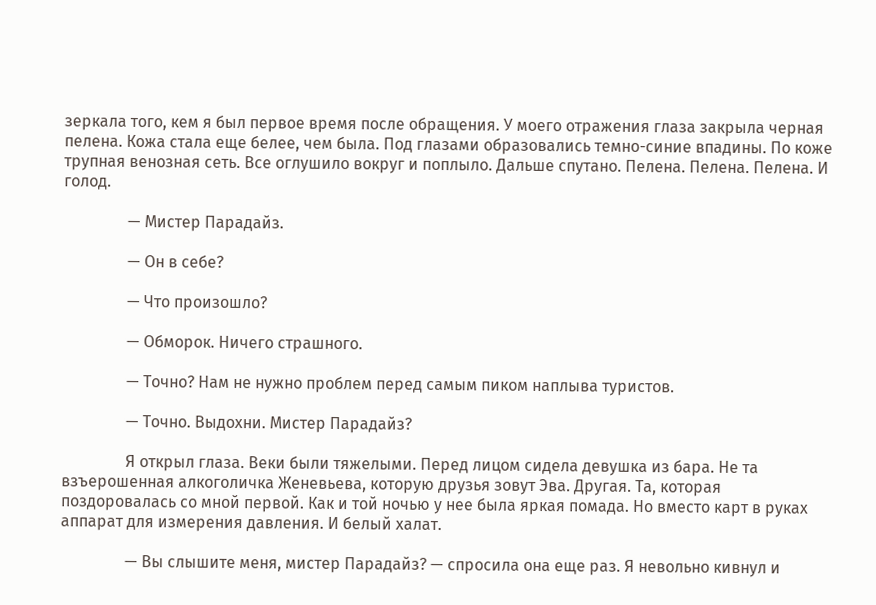зеркала того, кем я был первое время после обращения. У моего отражения глаза закрыла черная пелена. Кожа стала еще белее, чем была. Под глазами образовались темно-синие впадины. По коже трупная венозная сеть. Все оглушило вокруг и поплыло. Дальше спутано. Пелена. Пелена. Пелена. И голод.

                — Мистер Парадайз.

                — Он в себе?

                — Что произошло?

                — Обморок. Ничего страшного.

                — Точно? Нам не нужно проблем перед самым пиком наплыва туристов.

                — Точно. Выдохни. Мистер Парадайз?

                Я открыл глаза. Веки были тяжелыми. Перед лицом сидела девушка из бара. Не та взъерошенная алкоголичка Женевьева, которую друзья зовут Эва. Другая. Та, которая поздоровалась со мной первой. Как и той ночью у нее была яркая помада. Но вместо карт в руках аппарат для измерения давления. И белый халат.

                — Вы слышите меня, мистер Парадайз? — спросила она еще раз. Я невольно кивнул и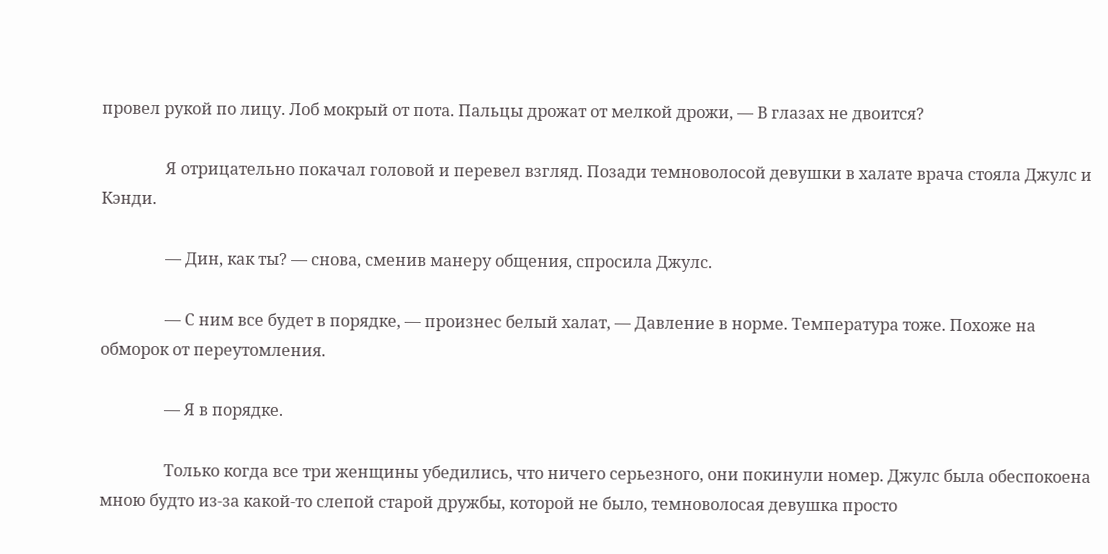провел рукой по лицу. Лоб мокрый от пота. Пальцы дрожат от мелкой дрожи, — В глазах не двоится?

                Я отрицательно покачал головой и перевел взгляд. Позади темноволосой девушки в халате врача стояла Джулс и Кэнди.

                — Дин, как ты? — снова, сменив манеру общения, спросила Джулс.

                — С ним все будет в порядке, — произнес белый халат, — Давление в норме. Температура тоже. Похоже на обморок от переутомления.

                — Я в порядке.

                Только когда все три женщины убедились, что ничего серьезного, они покинули номер. Джулс была обеспокоена мною будто из-за какой-то слепой старой дружбы, которой не было, темноволосая девушка просто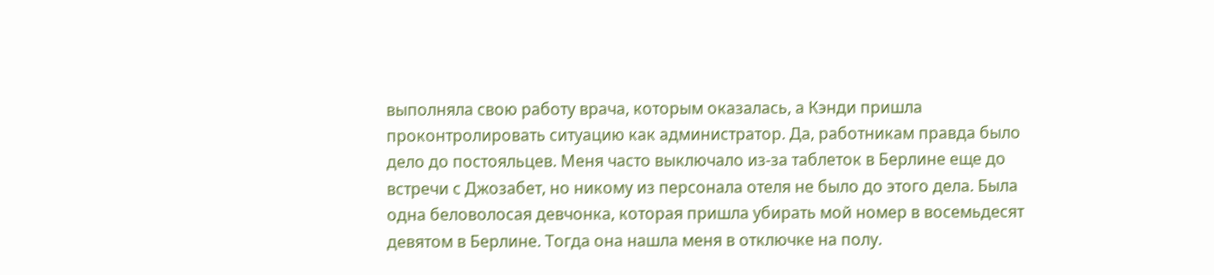выполняла свою работу врача, которым оказалась, а Кэнди пришла проконтролировать ситуацию как администратор. Да, работникам правда было дело до постояльцев. Меня часто выключало из-за таблеток в Берлине еще до встречи с Джозабет, но никому из персонала отеля не было до этого дела. Была одна беловолосая девчонка, которая пришла убирать мой номер в восемьдесят девятом в Берлине. Тогда она нашла меня в отключке на полу.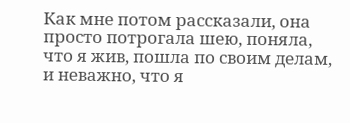Как мне потом рассказали, она просто потрогала шею, поняла, что я жив, пошла по своим делам, и неважно, что я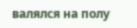валялся на полу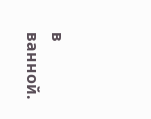в ванной.